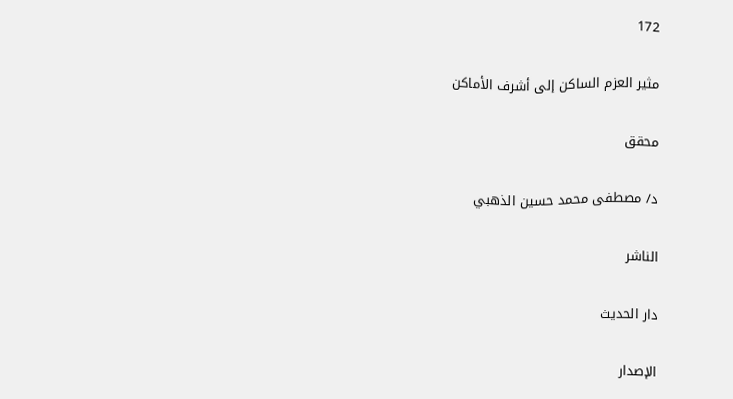172

مثير العزم الساكن إلى أشرف الأماكن

محقق

د/ مصطفى محمد حسين الذهبي

الناشر

دار الحديث

الإصدار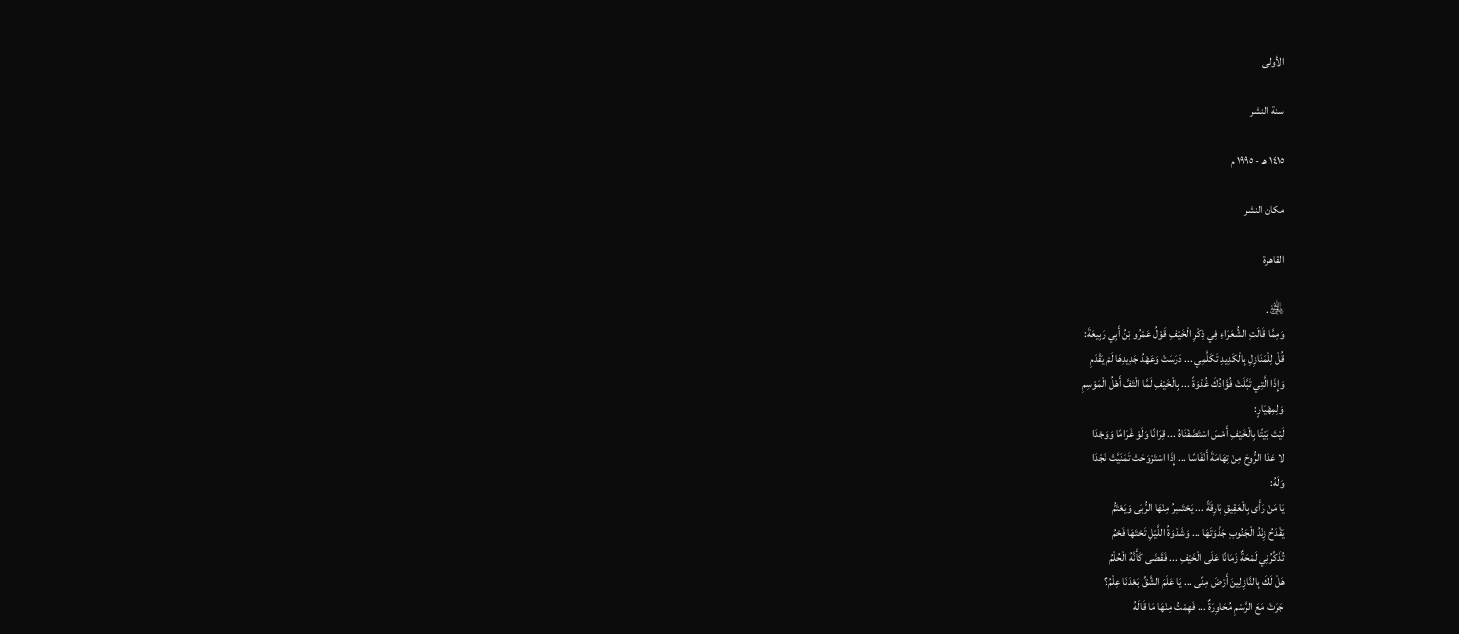الأولى

سنة النشر

١٤١٥ هـ - ١٩٩٥ م

مكان النشر

القاهرة

﵁.
وَمِمَّا قَالَتِ الشُّعَرَاءِ فِي ذِكْرِ الْخَيْفِ قَوْلُ عَمْرُو بْنُ أَبِي رَبِيعَةَ:
قُلْ لِلْمَنَازِلِ بِالْكَدِيدِ تَكَلَّمِي ... دَرَسَتْ وَعَهْدُ جَدِيدِهَا لَمْ يَقْدَمِ
وَإِذَا الَّتِي تَبَّلَتْ فُؤَادُكَ غُدْوَةً ... بِالْخَيْفِ لَمَّا الْتَفَّ أَهْلُ الْمَوْسِمِ
وَلِمِهْيَارٍ:
لَيْتَ بَيْتًا بِالْخَيْفِ أَمْسَ اسْتَضَفْنَاهُ ... قِرَانًا وَلَوْ غَرَامًا وَوَجْدَا
لا عَدَا الرُّوحَ مِنْ تِهَامَةَ أَنْفَاسًا ... إِذَا اسْتَرْوَحَتْ تَمَنَيَّتْ نَجْدَا
وَلَهُ:
يَا مَنْ رَأَى بِالْعَقِيقِ بَارِقَةً ... يَحْتَسِرُ مِنْهَا الرُّبَى وَيَعْتَمُّ
يَقْدَحُ زِنْدُ الْجَنُوبِ جَذْوَتَهَا ... وَشَدْوَةُ اللَّيْلِ تَحْتَهَا فَحْمُ
تُذَكِّرُنِي لَمْحَةٌ زَمَانًا عَلَى الْخَيْفِ ... فَقَضَى كَأَنَّهُ الْحُلْمُ
هَلْ لَكَ بِالنَّازِلِينَ أَرْضَ مِنًى ... يَا عَلَمَ الشَّقِّ بَعْدَنَا عِلْمُ؟
جَرَتْ مَعَ الرَّسْمِ مُحَاوِرَةٌ ... فَهِمْتُ مِنْهَا مَا قَالَهُ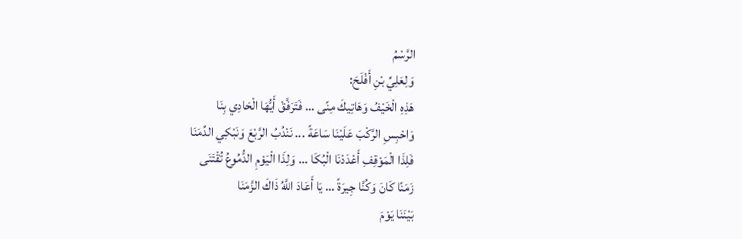الرَّسْمُ
وَلِعَلِيِّ بْنِ أَفْلَحَ:
هَذِهِ الْخَيْفُ وَهَاتِيكَ مِنًى ... فَتَرَفَّقْ أَيُّهَا الْحَادِي بِنَا
وَاحْبِسِ الرَّكْبَ عَلَيْنَا سَاعَةً ... نَنْدُبُ الرَّبْعَ وَنَبْكِي الدِّمَنَا
فَلِذَا الْمَوْقِفِ أَعْدَدْنَا الْبُكَا ... وَلِذَا الْيَوْمِ الدُّمُوعُ تُقْتَنَى
زَمَنًا كَانَ وَكُنَّا جِيرَةً ... يَا أَعَادَ اللَّهُ ذَاكَ الزَّمَنَا
بَيْنَنَا يَوْمَ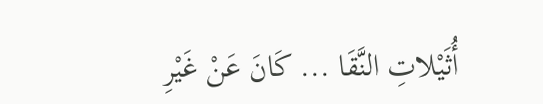أُثَيْلاتِ النَّقَا ... كَانَ عَنْ غَيْرِ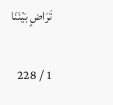تَرَاضٍ بَيْنَنَا

1 / 228